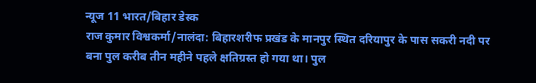न्यूज 11 भारत/बिहार डेस्क
राज कुमार विश्वकर्मा/नालंदा: बिहारशरीफ प्रखंड के मानपुर स्थित दरियापुर के पास सकरी नदी पर बना पुल करीब तीन महीने पहले क्षतिग्रस्त हो गया था। पुल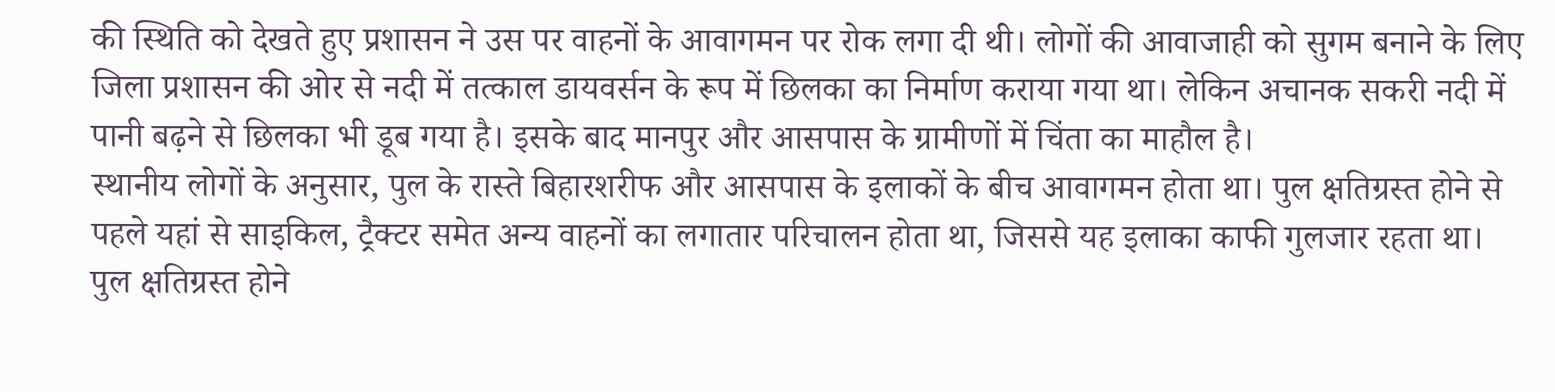की स्थिति को देखते हुए प्रशासन ने उस पर वाहनों के आवागमन पर रोक लगा दी थी। लोगों की आवाजाही को सुगम बनाने के लिए जिला प्रशासन की ओर से नदी में तत्काल डायवर्सन के रूप में छिलका का निर्माण कराया गया था। लेकिन अचानक सकरी नदी में पानी बढ़ने से छिलका भी डूब गया है। इसके बाद मानपुर और आसपास के ग्रामीणों में चिंता का माहौल है।
स्थानीय लोगों के अनुसार, पुल के रास्ते बिहारशरीफ और आसपास के इलाकों के बीच आवागमन होता था। पुल क्षतिग्रस्त होने से पहले यहां से साइकिल, ट्रैक्टर समेत अन्य वाहनों का लगातार परिचालन होता था, जिससे यह इलाका काफी गुलजार रहता था। पुल क्षतिग्रस्त होने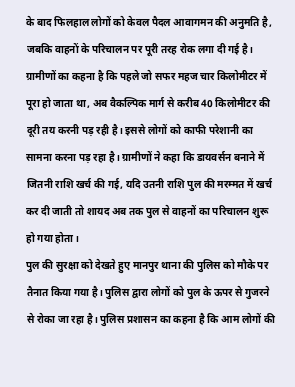के बाद फिलहाल लोगों को केवल पैदल आवागमन की अनुमति है, जबकि वाहनों के परिचालन पर पूरी तरह रोक लगा दी गई है।
ग्रामीणों का कहना है कि पहले जो सफर महज चार किलोमीटर में पूरा हो जाता था, अब वैकल्पिक मार्ग से करीब 40 किलोमीटर की दूरी तय करनी पड़ रही है। इससे लोगों को काफी परेशानी का सामना करना पड़ रहा है। ग्रामीणों ने कहा कि डायवर्सन बनाने में जितनी राशि खर्च की गई, यदि उतनी राशि पुल की मरम्मत में खर्च कर दी जाती तो शायद अब तक पुल से वाहनों का परिचालन शुरू हो गया होता।
पुल की सुरक्षा को देखते हुए मानपुर थाना की पुलिस को मौके पर तैनात किया गया है। पुलिस द्वारा लोगों को पुल के ऊपर से गुजरने से रोका जा रहा है। पुलिस प्रशासन का कहना है कि आम लोगों की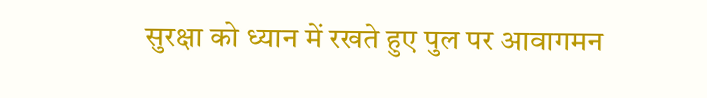सुरक्षा को ध्यान में रखते हुए पुल पर आवागमन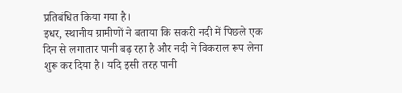प्रतिबंधित किया गया है।
इधर, स्थानीय ग्रामीणों ने बताया कि सकरी नदी में पिछले एक दिन से लगातार पानी बढ़ रहा है और नदी ने विकराल रूप लेना शुरू कर दिया है। यदि इसी तरह पानी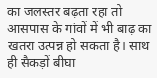का जलस्तर बढ़ता रहा तो आसपास के गांवों में भी बाढ़ का खतरा उत्पन्न हो सकता है। साथ ही सैकड़ों बीघा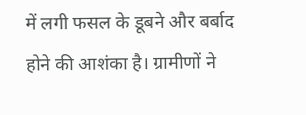में लगी फसल के डूबने और बर्बाद होने की आशंका है। ग्रामीणों ने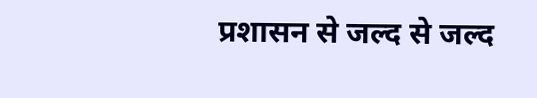प्रशासन से जल्द से जल्द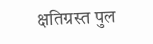क्षतिग्रस्त पुल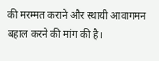की मरम्मत कराने और स्थायी आवागमन बहाल करने की मांग की है।